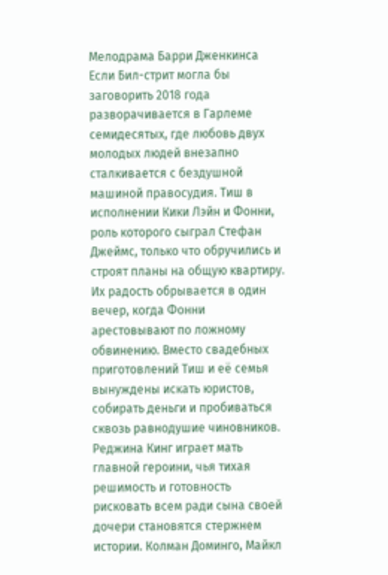Мелодрама Барри Дженкинса Если Бил-стрит могла бы заговорить 2018 года разворачивается в Гарлеме семидесятых, где любовь двух молодых людей внезапно сталкивается с бездушной машиной правосудия. Тиш в исполнении Кики Лэйн и Фонни, роль которого сыграл Стефан Джеймс, только что обручились и строят планы на общую квартиру. Их радость обрывается в один вечер, когда Фонни арестовывают по ложному обвинению. Вместо свадебных приготовлений Тиш и её семья вынуждены искать юристов, собирать деньги и пробиваться сквозь равнодушие чиновников. Реджина Кинг играет мать главной героини, чья тихая решимость и готовность рисковать всем ради сына своей дочери становятся стержнем истории. Колман Доминго, Майкл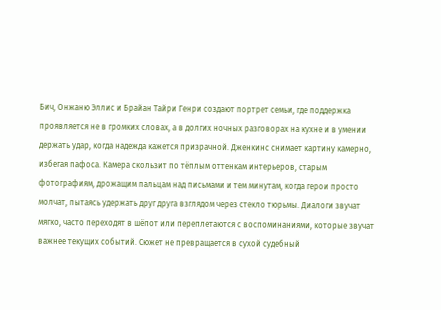Бич, Онжаню Эллис и Брайан Тайри Генри создают портрет семьи, где поддержка проявляется не в громких словах, а в долгих ночных разговорах на кухне и в умении держать удар, когда надежда кажется призрачной. Дженкинс снимает картину камерно, избегая пафоса. Камера скользит по тёплым оттенкам интерьеров, старым фотографиям, дрожащим пальцам над письмами и тем минутам, когда герои просто молчат, пытаясь удержать друг друга взглядом через стекло тюрьмы. Диалоги звучат мягко, часто переходят в шёпот или переплетаются с воспоминаниями, которые звучат важнее текущих событий. Сюжет не превращается в сухой судебный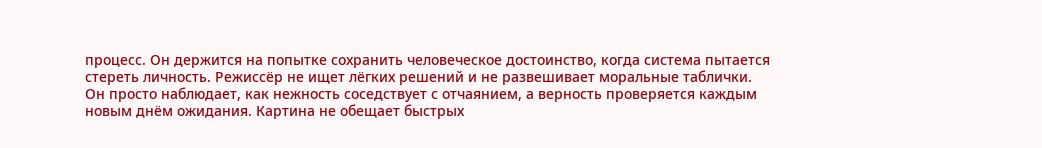процесс. Он держится на попытке сохранить человеческое достоинство, когда система пытается стереть личность. Режиссёр не ищет лёгких решений и не развешивает моральные таблички. Он просто наблюдает, как нежность соседствует с отчаянием, а верность проверяется каждым новым днём ожидания. Картина не обещает быстрых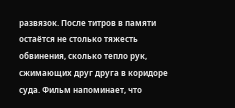развязок. После титров в памяти остаётся не столько тяжесть обвинения, сколько тепло рук, сжимающих друг друга в коридоре суда. Фильм напоминает, что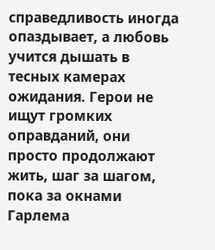справедливость иногда опаздывает, а любовь учится дышать в тесных камерах ожидания. Герои не ищут громких оправданий, они просто продолжают жить, шаг за шагом, пока за окнами Гарлема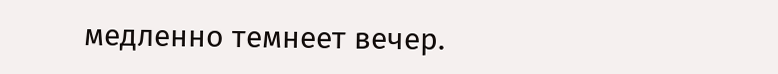медленно темнеет вечер.